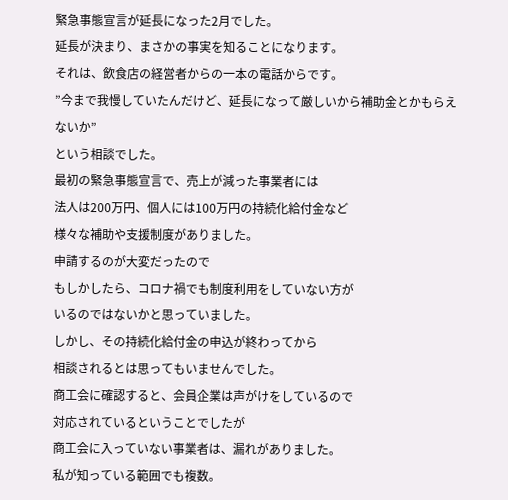緊急事態宣言が延長になった2月でした。
延長が決まり、まさかの事実を知ることになります。
それは、飲食店の経営者からの一本の電話からです。
”今まで我慢していたんだけど、延長になって厳しいから補助金とかもらえないか”
という相談でした。
最初の緊急事態宣言で、売上が減った事業者には
法人は200万円、個人には100万円の持続化給付金など
様々な補助や支援制度がありました。
申請するのが大変だったので
もしかしたら、コロナ禍でも制度利用をしていない方が
いるのではないかと思っていました。
しかし、その持続化給付金の申込が終わってから
相談されるとは思ってもいませんでした。
商工会に確認すると、会員企業は声がけをしているので
対応されているということでしたが
商工会に入っていない事業者は、漏れがありました。
私が知っている範囲でも複数。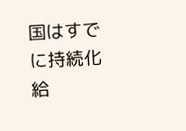国はすでに持続化給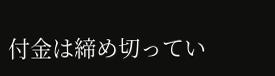付金は締め切ってい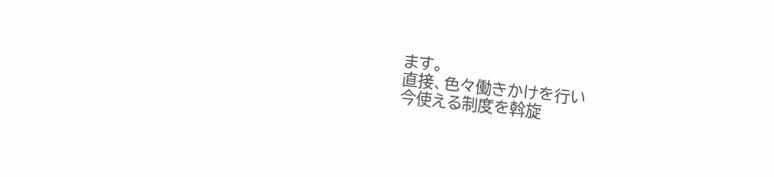ます。
直接、色々働きかけを行い
今使える制度を斡旋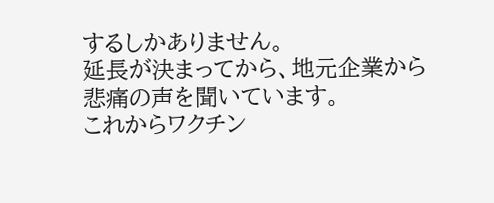するしかありません。
延長が決まってから、地元企業から
悲痛の声を聞いています。
これからワクチン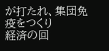が打たれ、集団免疫をつくり
経済の回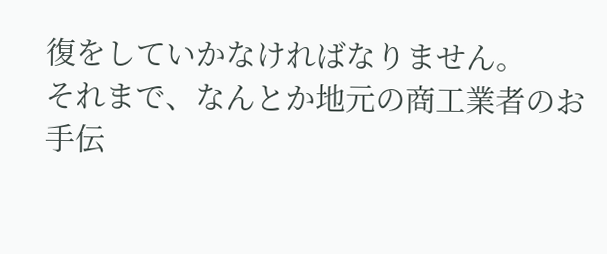復をしていかなければなりません。
それまで、なんとか地元の商工業者のお手伝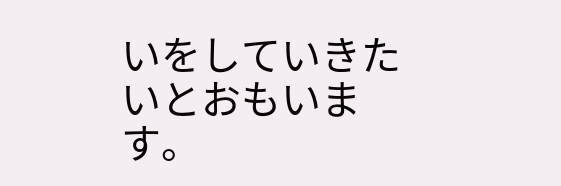いをしていきたいとおもいます。